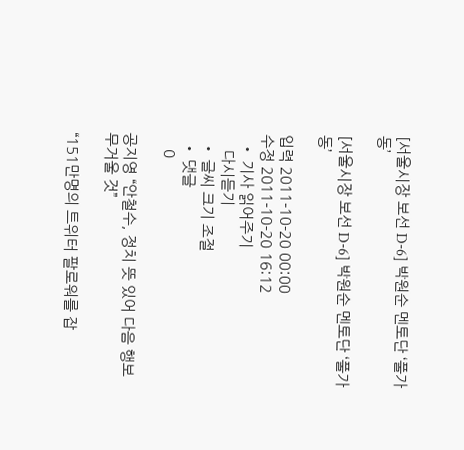[서울시장 보선 D-6] 박원순 멘토단 ‘풀가동’

[서울시장 보선 D-6] 박원순 멘토단 ‘풀가동’

입력 2011-10-20 00:00
수정 2011-10-20 16:12
  • 기사 읽어주기
    다시듣기
  • 글씨 크기 조절
  • 댓글
    0

공지영 “안철수, 정치 뜻 있어 다음 행보 무거울 것”

“151만명의 트위터 팔로워를 잡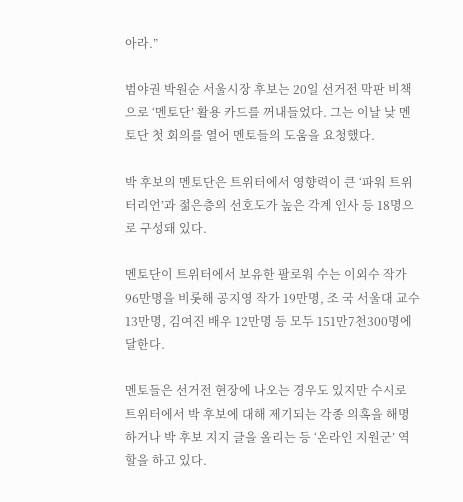아라.”

범야권 박원순 서울시장 후보는 20일 선거전 막판 비책으로 ‘멘토단’ 활용 카드를 꺼내들었다. 그는 이날 낮 멘토단 첫 회의를 열어 멘토들의 도움을 요청했다.

박 후보의 멘토단은 트위터에서 영향력이 큰 ‘파워 트위터리언’과 젊은층의 선호도가 높은 각계 인사 등 18명으로 구성돼 있다.

멘토단이 트위터에서 보유한 팔로워 수는 이외수 작가 96만명을 비롯해 공지영 작가 19만명, 조 국 서울대 교수 13만명, 김여진 배우 12만명 등 모두 151만7천300명에 달한다.

멘토들은 선거전 현장에 나오는 경우도 있지만 수시로 트위터에서 박 후보에 대해 제기되는 각종 의혹을 해명하거나 박 후보 지지 글을 올리는 등 ‘온라인 지원군’ 역할을 하고 있다.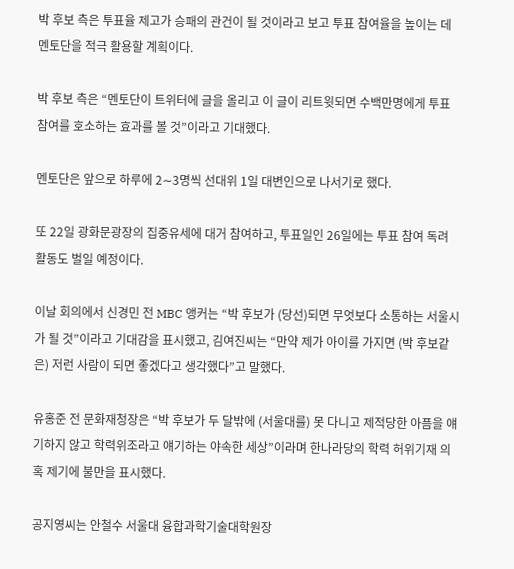박 후보 측은 투표율 제고가 승패의 관건이 될 것이라고 보고 투표 참여율을 높이는 데 멘토단을 적극 활용할 계획이다.

박 후보 측은 “멘토단이 트위터에 글을 올리고 이 글이 리트윗되면 수백만명에게 투표 참여를 호소하는 효과를 볼 것”이라고 기대했다.

멘토단은 앞으로 하루에 2∼3명씩 선대위 1일 대변인으로 나서기로 했다.

또 22일 광화문광장의 집중유세에 대거 참여하고, 투표일인 26일에는 투표 참여 독려 활동도 벌일 예정이다.

이날 회의에서 신경민 전 MBC 앵커는 “박 후보가 (당선)되면 무엇보다 소통하는 서울시가 될 것”이라고 기대감을 표시했고, 김여진씨는 “만약 제가 아이를 가지면 (박 후보같은) 저런 사람이 되면 좋겠다고 생각했다”고 말했다.

유홍준 전 문화재청장은 “박 후보가 두 달밖에 (서울대를) 못 다니고 제적당한 아픔을 얘기하지 않고 학력위조라고 얘기하는 야속한 세상”이라며 한나라당의 학력 허위기재 의혹 제기에 불만을 표시했다.

공지영씨는 안철수 서울대 융합과학기술대학원장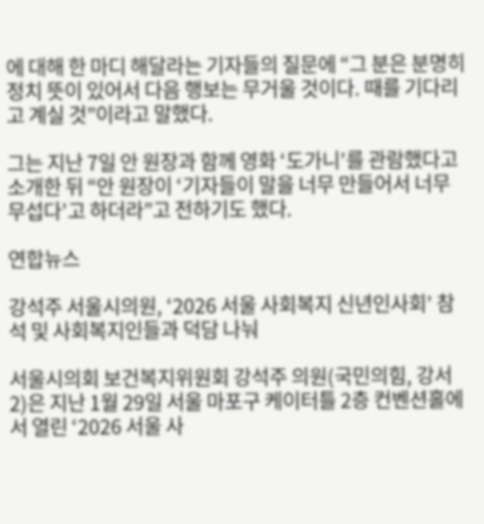에 대해 한 마디 해달라는 기자들의 질문에 “그 분은 분명히 정치 뜻이 있어서 다음 행보는 무거울 것이다. 때를 기다리고 계실 것”이라고 말했다.

그는 지난 7일 안 원장과 함께 영화 ‘도가니’를 관람했다고 소개한 뒤 “안 원장이 ‘기자들이 말을 너무 만들어서 너무 무섭다’고 하더라”고 전하기도 했다.

연합뉴스

강석주 서울시의원, ‘2026 서울 사회복지 신년인사회’ 참석 및 사회복지인들과 덕담 나눠

서울시의회 보건복지위원회 강석주 의원(국민의힘, 강서2)은 지난 1월 29일 서울 마포구 케이터틀 2층 컨벤션홀에서 열린 ‘2026 서울 사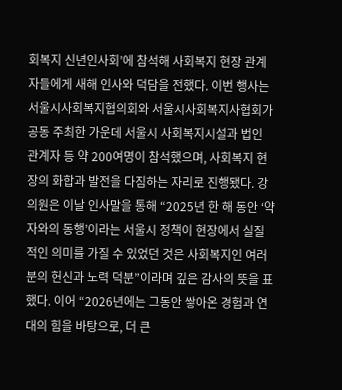회복지 신년인사회’에 참석해 사회복지 현장 관계자들에게 새해 인사와 덕담을 전했다. 이번 행사는 서울시사회복지협의회와 서울시사회복지사협회가 공동 주최한 가운데 서울시 사회복지시설과 법인 관계자 등 약 200여명이 참석했으며, 사회복지 현장의 화합과 발전을 다짐하는 자리로 진행됐다. 강 의원은 이날 인사말을 통해 “2025년 한 해 동안 ‘약자와의 동행’이라는 서울시 정책이 현장에서 실질적인 의미를 가질 수 있었던 것은 사회복지인 여러분의 헌신과 노력 덕분”이라며 깊은 감사의 뜻을 표했다. 이어 “2026년에는 그동안 쌓아온 경험과 연대의 힘을 바탕으로, 더 큰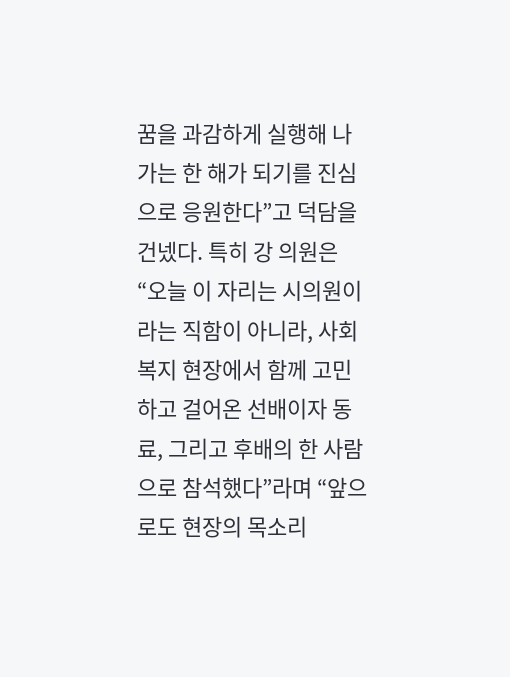꿈을 과감하게 실행해 나가는 한 해가 되기를 진심으로 응원한다”고 덕담을 건넸다. 특히 강 의원은 “오늘 이 자리는 시의원이라는 직함이 아니라, 사회복지 현장에서 함께 고민하고 걸어온 선배이자 동료, 그리고 후배의 한 사람으로 참석했다”라며 “앞으로도 현장의 목소리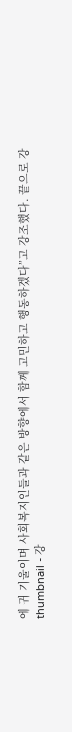에 귀 기울이며 사회복지인들과 같은 방향에서 함께 고민하고 행동하겠다”고 강조했다. 끝으로 강
thumbnail - 강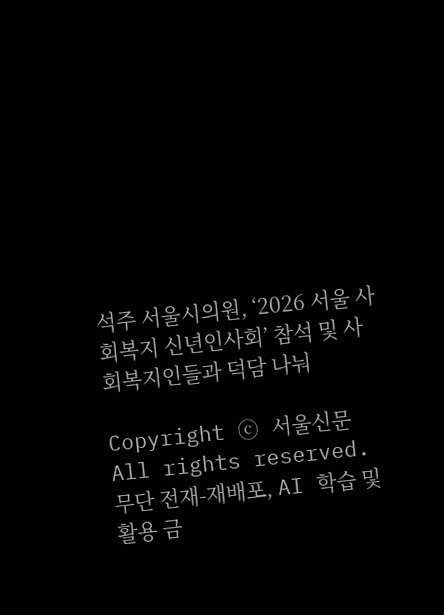석주 서울시의원, ‘2026 서울 사회복지 신년인사회’ 참석 및 사회복지인들과 덕담 나눠

Copyright ⓒ 서울신문 All rights reserved. 무단 전재-재배포, AI 학습 및 활용 금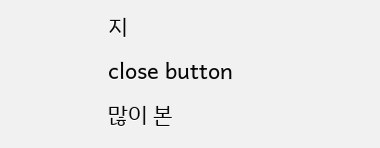지
close button
많이 본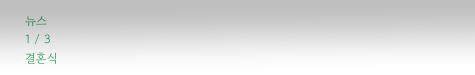뉴스
1 / 3
결혼식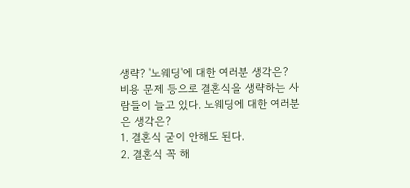생략? '노웨딩'에 대한 여러분 생각은?
비용 문제 등으로 결혼식을 생략하는 사람들이 늘고 있다. 노웨딩에 대한 여러분은 생각은?
1. 결혼식 굳이 안해도 된다.
2. 결혼식 꼭 해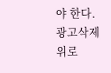야 한다.
광고삭제
위로